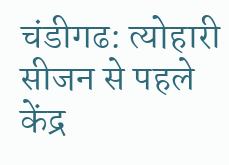चंडीगढ: त्योहारी सीजन से पहले केंद्र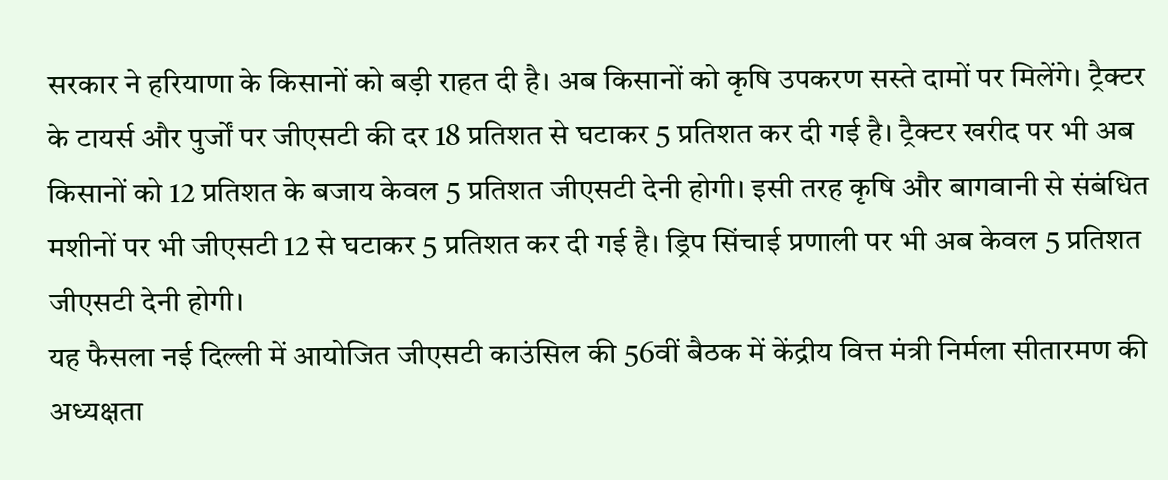सरकार ने हरियाणा के किसानों को बड़ी राहत दी है। अब किसानों को कृषि उपकरण सस्ते दामों पर मिलेंगे। ट्रैक्टर के टायर्स और पुर्जों पर जीएसटी की दर 18 प्रतिशत से घटाकर 5 प्रतिशत कर दी गई है। ट्रैक्टर खरीद पर भी अब किसानों को 12 प्रतिशत के बजाय केवल 5 प्रतिशत जीएसटी देनी होगी। इसी तरह कृषि और बागवानी से संबंधित मशीनों पर भी जीएसटी 12 से घटाकर 5 प्रतिशत कर दी गई है। ड्रिप सिंचाई प्रणाली पर भी अब केवल 5 प्रतिशत जीएसटी देनी होगी।
यह फैसला नई दिल्ली में आयोजित जीएसटी काउंसिल की 56वीं बैठक में केंद्रीय वित्त मंत्री निर्मला सीतारमण की अध्यक्षता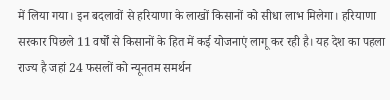में लिया गया। इन बदलावों से हरियाणा के लाखों किसानों को सीधा लाभ मिलेगा। हरियाणा सरकार पिछले 11 वर्षों से किसानों के हित में कई योजनाएं लागू कर रही है। यह देश का पहला राज्य है जहां 24 फसलों को न्यूनतम समर्थन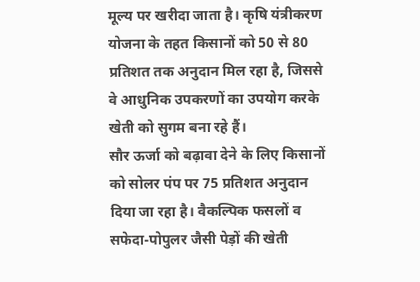मूल्य पर खरीदा जाता है। कृषि यंत्रीकरण योजना के तहत किसानों को 50 से 80 प्रतिशत तक अनुदान मिल रहा है, जिससे वे आधुनिक उपकरणों का उपयोग करके खेती को सुगम बना रहे हैं।
सौर ऊर्जा को बढ़ावा देने के लिए किसानों को सोलर पंप पर 75 प्रतिशत अनुदान दिया जा रहा है। वैकल्पिक फसलों व सफेदा-पोपुलर जैसी पेड़ों की खेती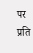पर प्रति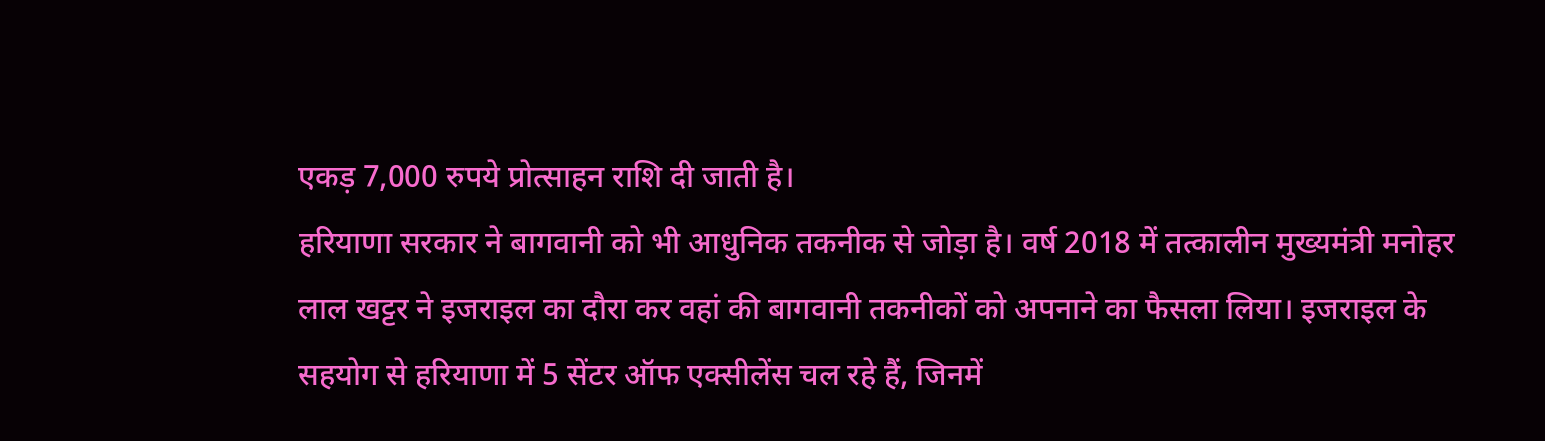एकड़ 7,000 रुपये प्रोत्साहन राशि दी जाती है।
हरियाणा सरकार ने बागवानी को भी आधुनिक तकनीक से जोड़ा है। वर्ष 2018 में तत्कालीन मुख्यमंत्री मनोहर लाल खट्टर ने इजराइल का दौरा कर वहां की बागवानी तकनीकों को अपनाने का फैसला लिया। इजराइल के सहयोग से हरियाणा में 5 सेंटर ऑफ एक्सीलेंस चल रहे हैं, जिनमें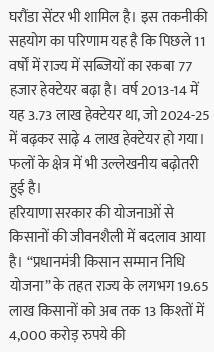घरौंडा सेंटर भी शामिल है। इस तकनीकी सहयोग का परिणाम यह है कि पिछले 11 वर्षों में राज्य में सब्जियों का रकबा 77 हजार हेक्टेयर बढ़ा है। वर्ष 2013-14 में यह 3.73 लाख हेक्टेयर था, जो 2024-25 में बढ़कर साढ़े 4 लाख हेक्टेयर हो गया। फलों के क्षेत्र में भी उल्लेखनीय बढ़ोतरी हुई है।
हरियाणा सरकार की योजनाओं से किसानों की जीवनशैली में बदलाव आया है। “प्रधानमंत्री किसान सम्मान निधि योजना” के तहत राज्य के लगभग 19.65 लाख किसानों को अब तक 13 किश्तों में 4,000 करोड़ रुपये की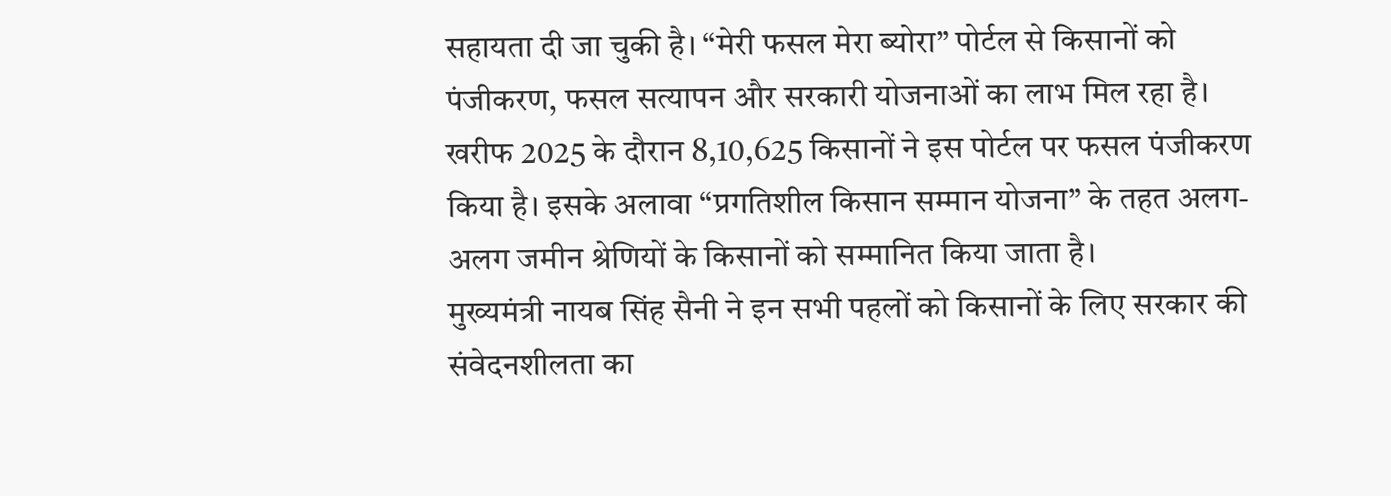सहायता दी जा चुकी है। “मेरी फसल मेरा ब्योरा” पोर्टल से किसानों को पंजीकरण, फसल सत्यापन और सरकारी योजनाओं का लाभ मिल रहा है। खरीफ 2025 के दौरान 8,10,625 किसानों ने इस पोर्टल पर फसल पंजीकरण किया है। इसके अलावा “प्रगतिशील किसान सम्मान योजना” के तहत अलग-अलग जमीन श्रेणियों के किसानों को सम्मानित किया जाता है।
मुख्यमंत्री नायब सिंह सैनी ने इन सभी पहलों को किसानों के लिए सरकार की संवेदनशीलता का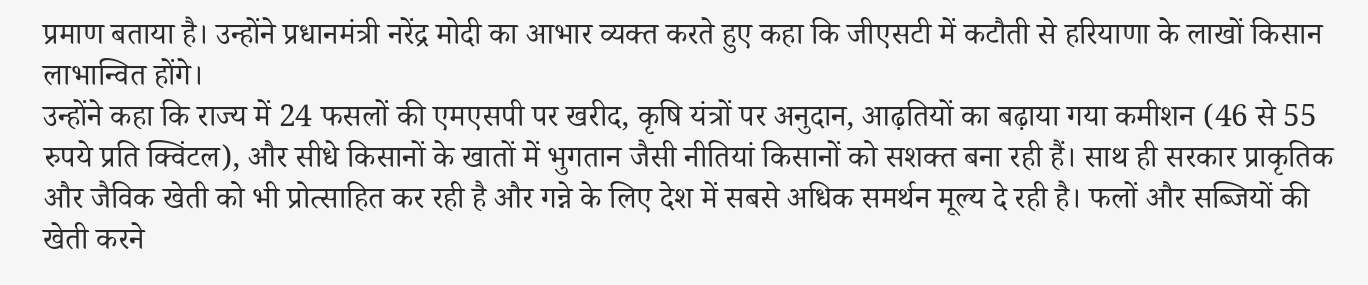प्रमाण बताया है। उन्होंने प्रधानमंत्री नरेंद्र मोदी का आभार व्यक्त करते हुए कहा कि जीएसटी में कटौती से हरियाणा के लाखों किसान लाभान्वित होंगे।
उन्होंने कहा कि राज्य में 24 फसलों की एमएसपी पर खरीद, कृषि यंत्रों पर अनुदान, आढ़तियों का बढ़ाया गया कमीशन (46 से 55 रुपये प्रति क्विंटल), और सीधे किसानों के खातों में भुगतान जैसी नीतियां किसानों को सशक्त बना रही हैं। साथ ही सरकार प्राकृतिक और जैविक खेती को भी प्रोत्साहित कर रही है और गन्ने के लिए देश में सबसे अधिक समर्थन मूल्य दे रही है। फलों और सब्जियों की खेती करने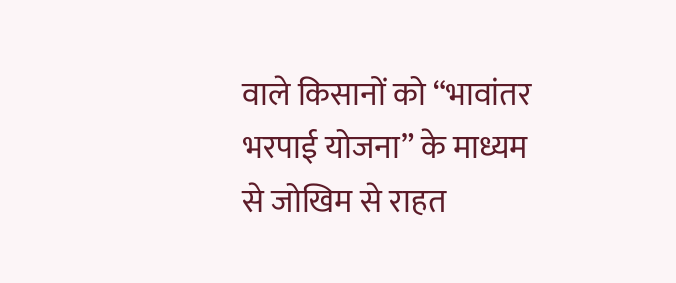वाले किसानों को “भावांतर भरपाई योजना” के माध्यम से जोखिम से राहत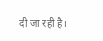दी जा रही है।